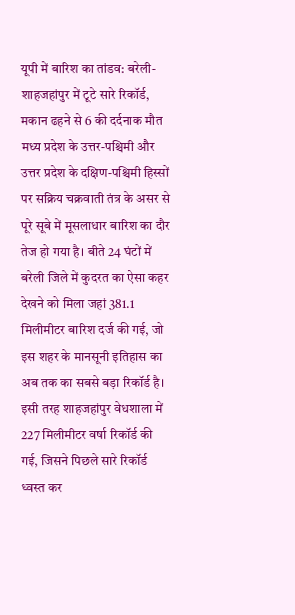यूपी में बारिश का तांडव: बरेली-शाहजहांपुर में टूटे सारे रिकॉर्ड, मकान ढहने से 6 की दर्दनाक मौत
मध्य प्रदेश के उत्तर-पश्चिमी और उत्तर प्रदेश के दक्षिण-पश्चिमी हिस्सों पर सक्रिय चक्रवाती तंत्र के असर से पूरे सूबे में मूसलाधार बारिश का दौर तेज हो गया है। बीते 24 घंटों में बरेली जिले में कुदरत का ऐसा कहर देखने को मिला जहां 381.1 मिलीमीटर बारिश दर्ज की गई, जो इस शहर के मानसूनी इतिहास का अब तक का सबसे बड़ा रिकॉर्ड है।
इसी तरह शाहजहांपुर वेधशाला में 227 मिलीमीटर वर्षा रिकॉर्ड की गई, जिसने पिछले सारे रिकॉर्ड ध्वस्त कर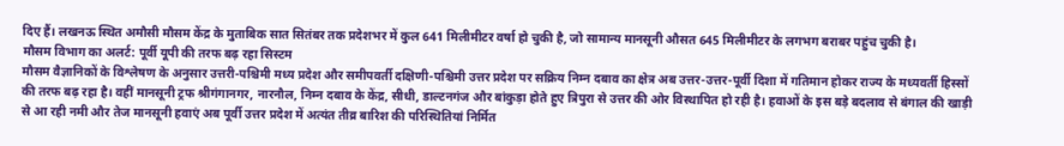दिए हैं। लखनऊ स्थित अमौसी मौसम केंद्र के मुताबिक सात सितंबर तक प्रदेशभर में कुल 641 मिलीमीटर वर्षा हो चुकी है, जो सामान्य मानसूनी औसत 645 मिलीमीटर के लगभग बराबर पहुंच चुकी है।
मौसम विभाग का अलर्ट: पूर्वी यूपी की तरफ बढ़ रहा सिस्टम
मौसम वैज्ञानिकों के विश्लेषण के अनुसार उत्तरी-पश्चिमी मध्य प्रदेश और समीपवर्ती दक्षिणी-पश्चिमी उत्तर प्रदेश पर सक्रिय निम्न दबाव का क्षेत्र अब उत्तर-उत्तर-पूर्वी दिशा में गतिमान होकर राज्य के मध्यवर्ती हिस्सों की तरफ बढ़ रहा है। वहीं मानसूनी ट्रफ श्रीगंगानगर, नारनौल, निम्न दबाव के केंद्र, सीधी, डाल्टनगंज और बांकुड़ा होते हुए त्रिपुरा से उत्तर की ओर विस्थापित हो रही है। हवाओं के इस बड़े बदलाव से बंगाल की खाड़ी से आ रही नमी और तेज मानसूनी हवाएं अब पूर्वी उत्तर प्रदेश में अत्यंत तीव्र बारिश की परिस्थितियां निर्मित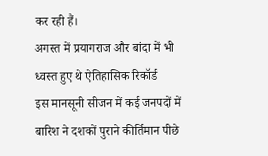कर रही हैं।
अगस्त में प्रयागराज और बांदा में भी ध्वस्त हुए थे ऐतिहासिक रिकॉर्ड
इस मानसूनी सीजन में कई जनपदों में बारिश ने दशकों पुराने कीर्तिमान पीछे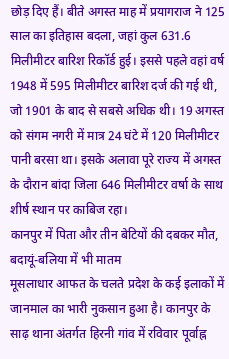छोड़ दिए हैं। बीते अगस्त माह में प्रयागराज ने 125 साल का इतिहास बदला, जहां कुल 631.6 मिलीमीटर बारिश रिकॉर्ड हुई। इससे पहले वहां वर्ष 1948 में 595 मिलीमीटर बारिश दर्ज की गई थी, जो 1901 के बाद से सबसे अधिक थी। 19 अगस्त को संगम नगरी में मात्र 24 घंटे में 120 मिलीमीटर पानी बरसा था। इसके अलावा पूरे राज्य में अगस्त के दौरान बांदा जिला 646 मिलीमीटर वर्षा के साथ शीर्ष स्थान पर काबिज रहा।
कानपुर में पिता और तीन बेटियों की दबकर मौत, बदायूं-बलिया में भी मातम
मूसलाधार आफत के चलते प्रदेश के कई इलाकों में जानमाल का भारी नुकसान हुआ है। कानपुर के साढ़ थाना अंतर्गत हिरनी गांव में रविवार पूर्वाह्न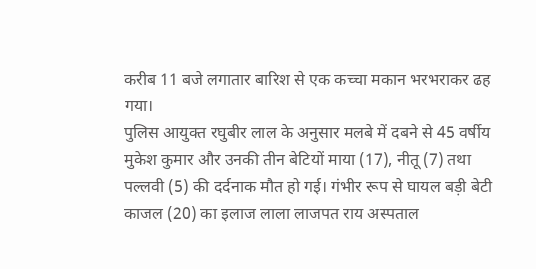करीब 11 बजे लगातार बारिश से एक कच्चा मकान भरभराकर ढह गया।
पुलिस आयुक्त रघुबीर लाल के अनुसार मलबे में दबने से 45 वर्षीय मुकेश कुमार और उनकी तीन बेटियों माया (17), नीतू (7) तथा पल्लवी (5) की दर्दनाक मौत हो गई। गंभीर रूप से घायल बड़ी बेटी काजल (20) का इलाज लाला लाजपत राय अस्पताल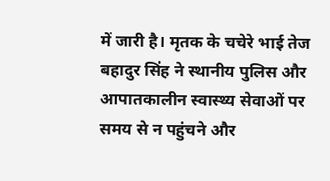में जारी है। मृतक के चचेरे भाई तेज बहादुर सिंह ने स्थानीय पुलिस और आपातकालीन स्वास्थ्य सेवाओं पर समय से न पहुंचने और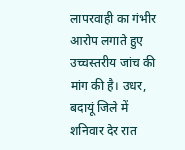लापरवाही का गंभीर आरोप लगाते हुए उच्चस्तरीय जांच की मांग की है। उधर, बदायूं जिले में शनिवार देर रात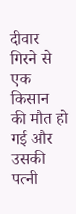दीवार गिरने से एक किसान की मौत हो गई और उसकी पत्नी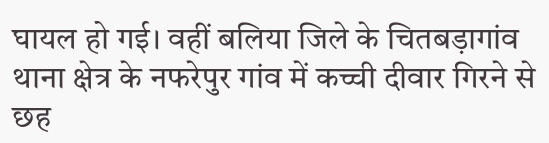घायल हो गई। वहीं बलिया जिले के चितबड़ागांव थाना क्षेत्र के नफरेपुर गांव में कच्ची दीवार गिरने से छह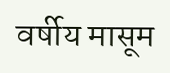वर्षीय मासूम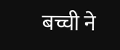बच्ची ने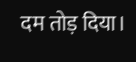दम तोड़ दिया।